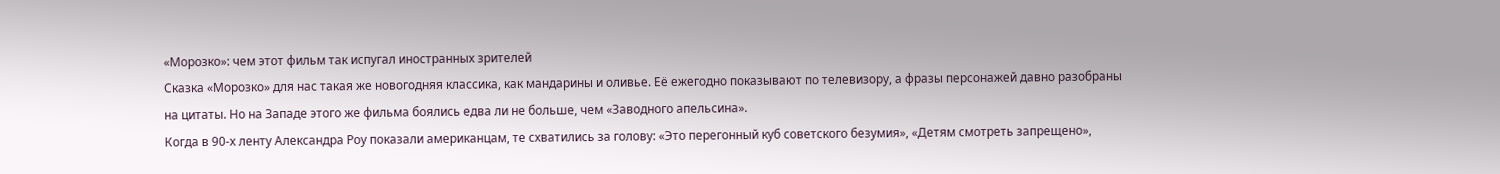«Морозко»: чем этот фильм так испугал иностранных зрителей
Сказка «Морозко» для нас такая же новогодняя классика, как мандарины и оливье. Её ежегодно показывают по телевизору, а фразы персонажей давно разобраны на цитаты. Но на Западе этого же фильма боялись едва ли не больше, чем «Заводного апельсина».
Когда в 90-х ленту Александра Роу показали американцам, те схватились за голову: «Это перегонный куб советского безумия», «Детям смотреть запрещено»,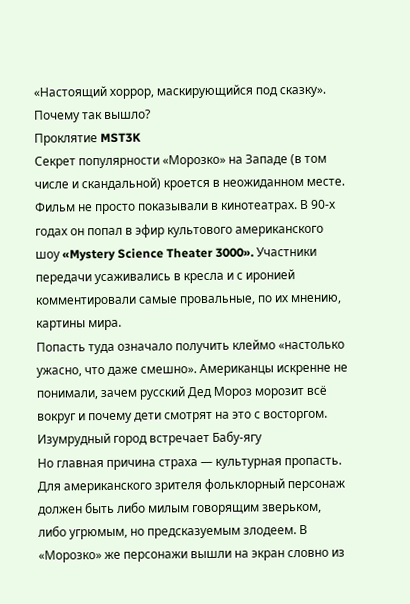«Настоящий хоррор, маскирующийся под сказку». Почему так вышло?
Проклятие MST3K
Секрет популярности «Морозко» на Западе (в том числе и скандальной) кроется в неожиданном месте. Фильм не просто показывали в кинотеатрах. В 90-х годах он попал в эфир культового американского шоу «Mystery Science Theater 3000». Участники передачи усаживались в кресла и с иронией комментировали самые провальные, по их мнению, картины мира.
Попасть туда означало получить клеймо «настолько ужасно, что даже смешно». Американцы искренне не понимали, зачем русский Дед Мороз морозит всё вокруг и почему дети смотрят на это с восторгом.
Изумрудный город встречает Бабу-ягу
Но главная причина страха — культурная пропасть. Для американского зрителя фольклорный персонаж должен быть либо милым говорящим зверьком, либо угрюмым, но предсказуемым злодеем. В «Морозко» же персонажи вышли на экран словно из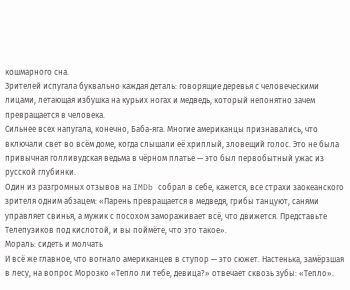кошмарного сна.
Зрителей испугала буквально каждая деталь: говорящие деревья с человеческими лицами, летающая избушка на курьих ногах и медведь, который непонятно зачем превращается в человека.
Сильнее всех напугала, конечно, Баба-яга. Многие американцы признавались, что включали свет во всём доме, когда слышали её хриплый, зловещий голос. Это не была привычная голливудская ведьма в чёрном платье — это был первобытный ужас из русской глубинки.
Один из разгромных отзывов на IMDb собрал в себе, кажется, все страхи заокеанского зрителя одним абзацем: «Парень превращается в медведя, грибы танцуют, санями управляет свинья, а мужик с посохом замораживает всё, что движется. Представьте Телепузиков под кислотой, и вы поймёте, что это такое».
Мораль: сидеть и молчать
И всё же главное, что вогнало американцев в ступор — это сюжет. Настенька, замёрзшая в лесу, на вопрос Морозко «Тепло ли тебе, девица?» отвечает сквозь зубы: «Тепло».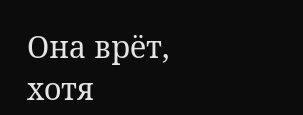Она врёт, хотя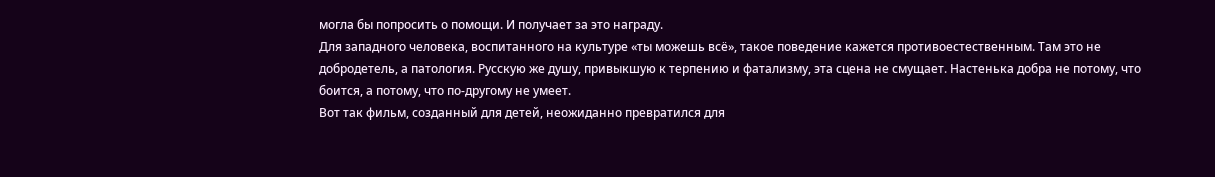могла бы попросить о помощи. И получает за это награду.
Для западного человека, воспитанного на культуре «ты можешь всё», такое поведение кажется противоестественным. Там это не добродетель, а патология. Русскую же душу, привыкшую к терпению и фатализму, эта сцена не смущает. Настенька добра не потому, что боится, а потому, что по-другому не умеет.
Вот так фильм, созданный для детей, неожиданно превратился для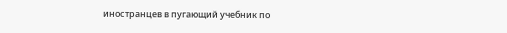иностранцев в пугающий учебник по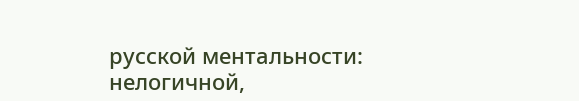русской ментальности: нелогичной,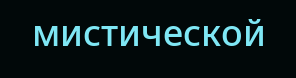мистической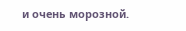и очень морозной.